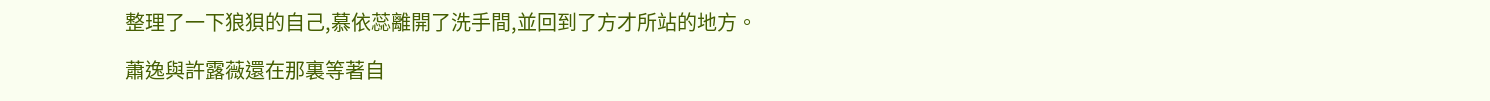整理了一下狼狽的自己,慕依蕊離開了洗手間,並回到了方才所站的地方。

蕭逸與許露薇還在那裏等著自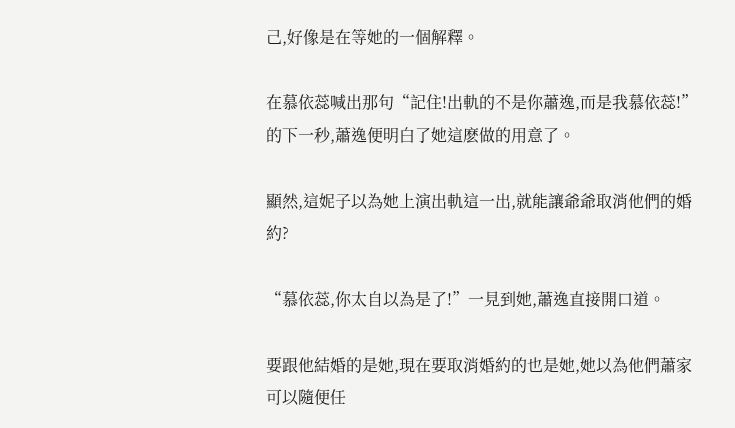己,好像是在等她的一個解釋。

在慕依蕊喊出那句“記住!出軌的不是你蕭逸,而是我慕依蕊!”的下一秒,蕭逸便明白了她這麽做的用意了。

顯然,這妮子以為她上演出軌這一出,就能讓爺爺取消他們的婚約?

“慕依蕊,你太自以為是了!”一見到她,蕭逸直接開口道。

要跟他結婚的是她,現在要取消婚約的也是她,她以為他們蕭家可以隨便任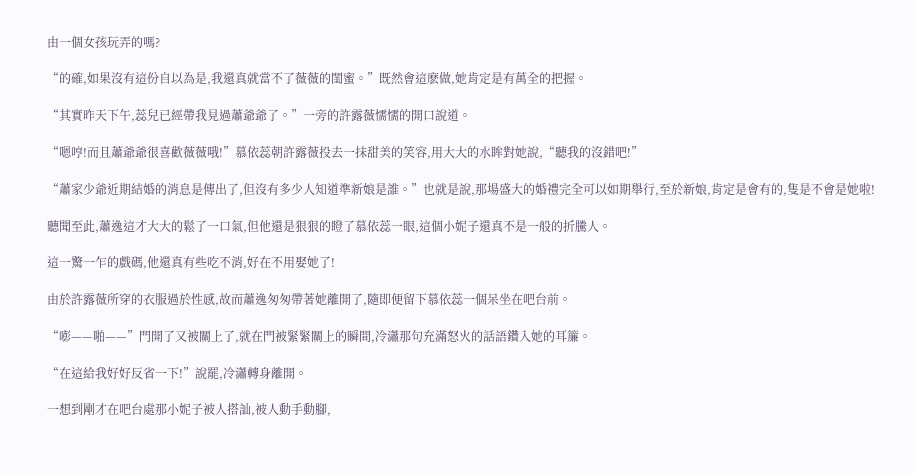由一個女孩玩弄的嗎?

“的確,如果沒有這份自以為是,我還真就當不了薇薇的閨蜜。”既然會這麽做,她肯定是有萬全的把握。

“其實昨天下午,蕊兒已經帶我見過蕭爺爺了。”一旁的許露薇懦懦的開口說道。

“嗯哼!而且蕭爺爺很喜歡薇薇哦!”慕依蕊朝許露薇投去一抹甜美的笑容,用大大的水眸對她說,“聽我的沒錯吧!”

“蕭家少爺近期結婚的消息是傳出了,但沒有多少人知道準新娘是誰。”也就是說,那場盛大的婚禮完全可以如期舉行,至於新娘,肯定是會有的,隻是不會是她啦!

聽聞至此,蕭逸這才大大的鬆了一口氣,但他還是狠狠的瞪了慕依蕊一眼,這個小妮子還真不是一般的折騰人。

這一驚一乍的戲碼,他還真有些吃不消,好在不用娶她了!

由於許露薇所穿的衣服過於性感,故而蕭逸匆匆帶著她離開了,隨即便留下慕依蕊一個呆坐在吧台前。

“嘭——啪——”門開了又被關上了,就在門被緊緊關上的瞬間,冷瀟那句充滿怒火的話語鑽入她的耳簾。

“在這給我好好反省一下!”說罷,冷瀟轉身離開。

一想到剛才在吧台處那小妮子被人搭訕,被人動手動腳,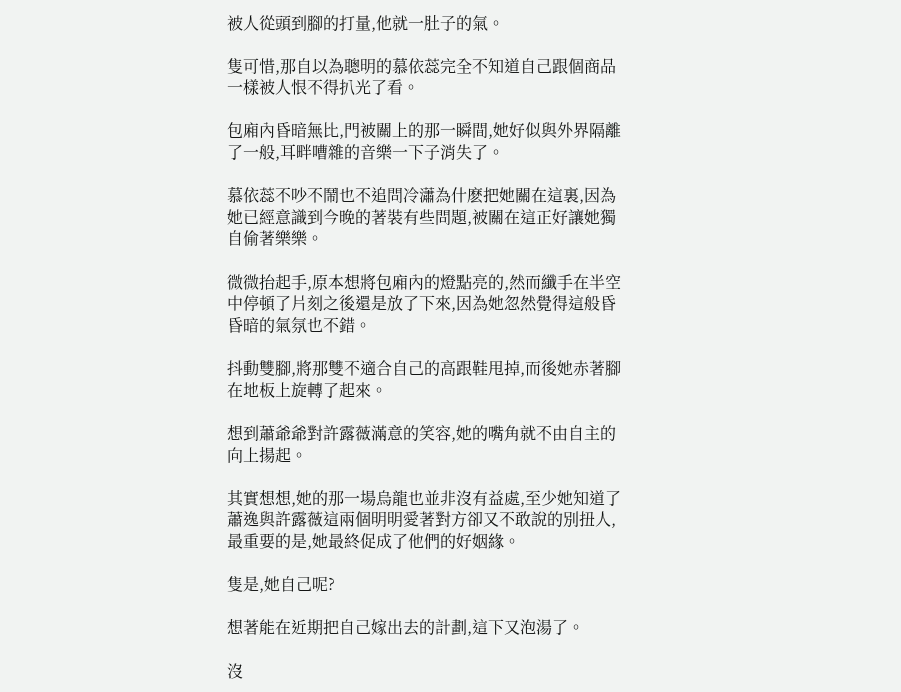被人從頭到腳的打量,他就一肚子的氣。

隻可惜,那自以為聰明的慕依蕊完全不知道自己跟個商品一樣被人恨不得扒光了看。

包廂內昏暗無比,門被關上的那一瞬間,她好似與外界隔離了一般,耳畔嘈雜的音樂一下子消失了。

慕依蕊不吵不鬧也不追問冷瀟為什麽把她關在這裏,因為她已經意識到今晚的著裝有些問題,被關在這正好讓她獨自偷著樂樂。

微微抬起手,原本想將包廂內的燈點亮的,然而纖手在半空中停頓了片刻之後還是放了下來,因為她忽然覺得這般昏昏暗的氣氛也不錯。

抖動雙腳,將那雙不適合自己的高跟鞋甩掉,而後她赤著腳在地板上旋轉了起來。

想到蕭爺爺對許露薇滿意的笑容,她的嘴角就不由自主的向上揚起。

其實想想,她的那一場烏龍也並非沒有益處,至少她知道了蕭逸與許露薇這兩個明明愛著對方卻又不敢說的別扭人,最重要的是,她最終促成了他們的好姻緣。

隻是,她自己呢?

想著能在近期把自己嫁出去的計劃,這下又泡湯了。

沒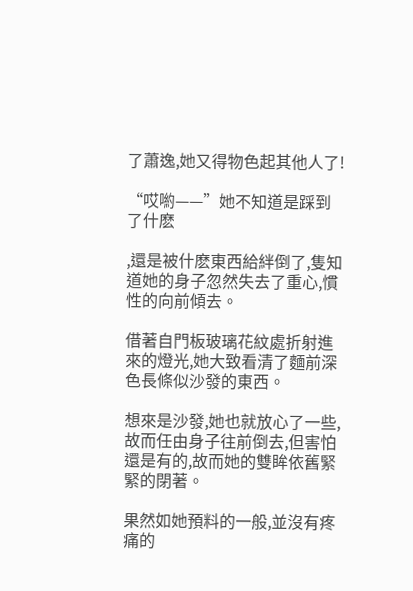了蕭逸,她又得物色起其他人了!

“哎喲——”她不知道是踩到了什麽

,還是被什麽東西給絆倒了,隻知道她的身子忽然失去了重心,慣性的向前傾去。

借著自門板玻璃花紋處折射進來的燈光,她大致看清了麵前深色長條似沙發的東西。

想來是沙發,她也就放心了一些,故而任由身子往前倒去,但害怕還是有的,故而她的雙眸依舊緊緊的閉著。

果然如她預料的一般,並沒有疼痛的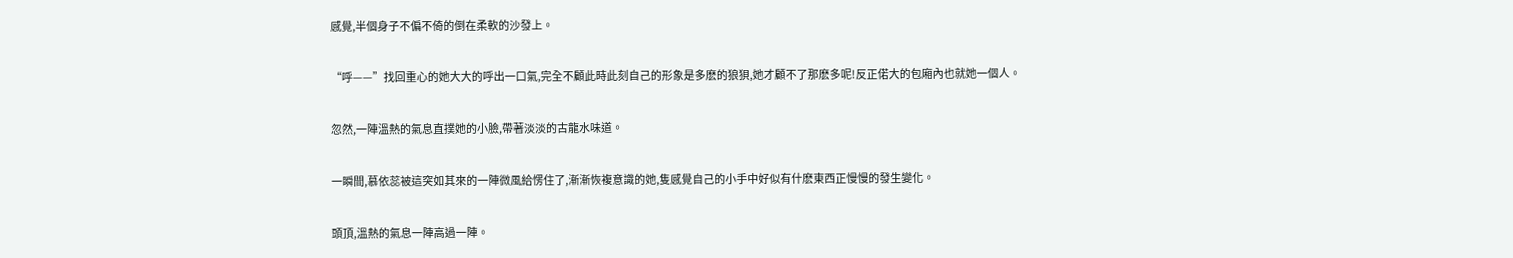感覺,半個身子不偏不倚的倒在柔軟的沙發上。

“呼——”找回重心的她大大的呼出一口氣,完全不顧此時此刻自己的形象是多麽的狼狽,她才顧不了那麽多呢!反正偌大的包廂內也就她一個人。

忽然,一陣溫熱的氣息直撲她的小臉,帶著淡淡的古龍水味道。

一瞬間,慕依蕊被這突如其來的一陣微風給愣住了,漸漸恢複意識的她,隻感覺自己的小手中好似有什麽東西正慢慢的發生變化。

頭頂,溫熱的氣息一陣高過一陣。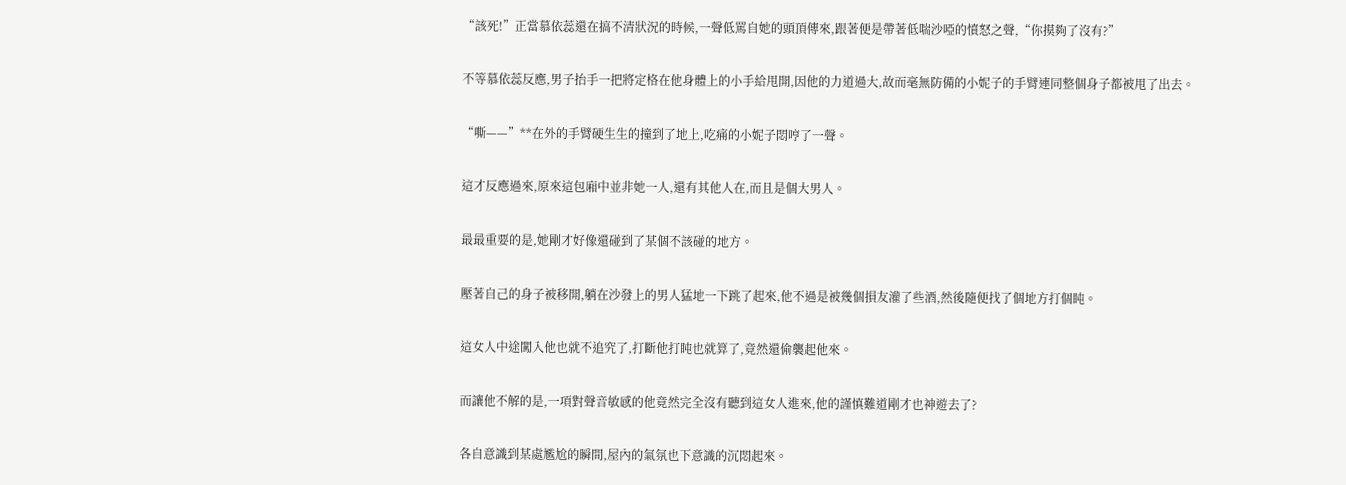“該死!”正當慕依蕊還在搞不清狀況的時候,一聲低罵自她的頭頂傳來,跟著便是帶著低喘沙啞的憤怒之聲,“你摸夠了沒有?”

不等慕依蕊反應,男子抬手一把將定格在他身體上的小手給甩開,因他的力道過大,故而毫無防備的小妮子的手臂連同整個身子都被甩了出去。

“嘶——”**在外的手臂硬生生的撞到了地上,吃痛的小妮子悶哼了一聲。

這才反應過來,原來這包廂中並非她一人,還有其他人在,而且是個大男人。

最最重要的是,她剛才好像還碰到了某個不該碰的地方。

壓著自己的身子被移開,躺在沙發上的男人猛地一下跳了起來,他不過是被幾個損友灌了些酒,然後隨便找了個地方打個盹。

這女人中途闖入他也就不追究了,打斷他打盹也就算了,竟然還偷襲起他來。

而讓他不解的是,一項對聲音敏感的他竟然完全沒有聽到這女人進來,他的謹慎難道剛才也神遊去了?

各自意識到某處尷尬的瞬間,屋內的氣氛也下意識的沉悶起來。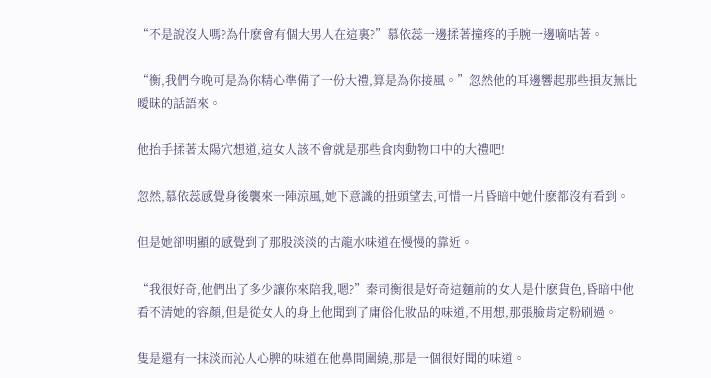“不是說沒人嗎?為什麽會有個大男人在這裏?”慕依蕊一邊揉著撞疼的手腕一邊嘀咕著。

“衡,我們今晚可是為你精心準備了一份大禮,算是為你接風。”忽然他的耳邊響起那些損友無比曖昧的話語來。

他抬手揉著太陽穴想道,這女人該不會就是那些食肉動物口中的大禮吧!

忽然,慕依蕊感覺身後襲來一陣涼風,她下意識的扭頭望去,可惜一片昏暗中她什麽都沒有看到。

但是她卻明顯的感覺到了那股淡淡的古龍水味道在慢慢的靠近。

“我很好奇,他們出了多少讓你來陪我,嗯?”秦司衡很是好奇這麵前的女人是什麽貨色,昏暗中他看不清她的容顏,但是從女人的身上他聞到了庸俗化妝品的味道,不用想,那張臉肯定粉刷過。

隻是還有一抹淡而沁人心脾的味道在他鼻間圍繞,那是一個很好聞的味道。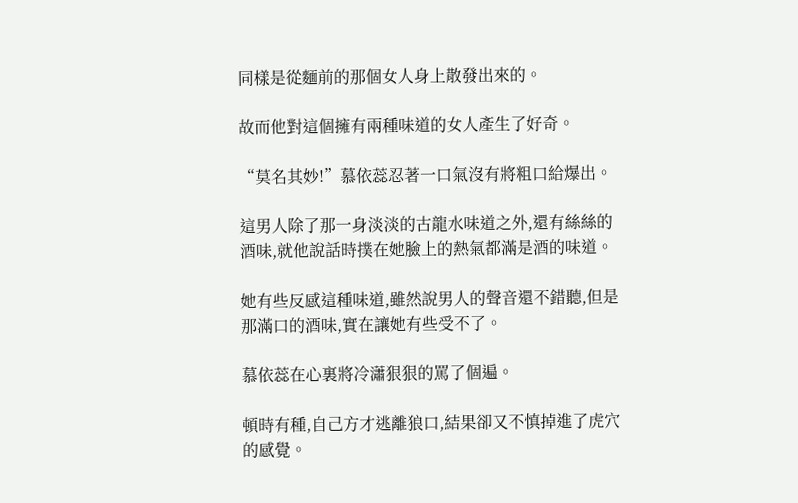同樣是從麵前的那個女人身上散發出來的。

故而他對這個擁有兩種味道的女人產生了好奇。

“莫名其妙!”慕依蕊忍著一口氣沒有將粗口給爆出。

這男人除了那一身淡淡的古龍水味道之外,還有絲絲的酒味,就他說話時撲在她臉上的熱氣都滿是酒的味道。

她有些反感這種味道,雖然說男人的聲音還不錯聽,但是那滿口的酒味,實在讓她有些受不了。

慕依蕊在心裏將冷瀟狠狠的罵了個遍。

頓時有種,自己方才逃離狼口,結果卻又不慎掉進了虎穴的感覺。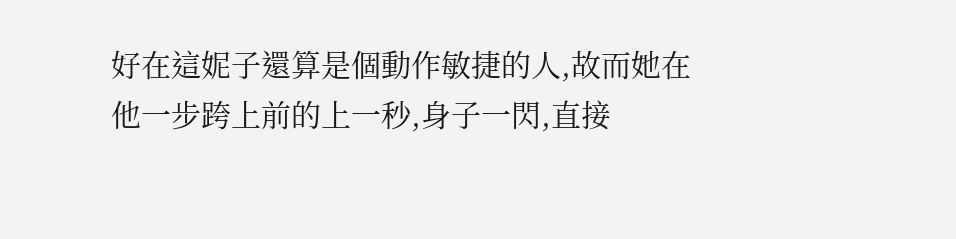好在這妮子還算是個動作敏捷的人,故而她在他一步跨上前的上一秒,身子一閃,直接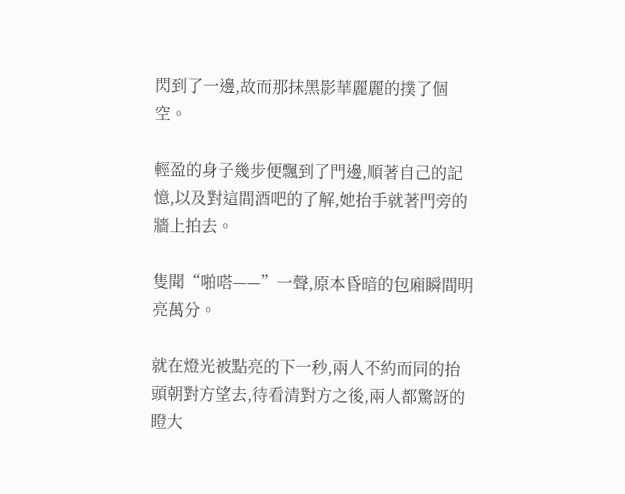閃到了一邊,故而那抹黑影華麗麗的撲了個空。

輕盈的身子幾步便飄到了門邊,順著自己的記憶,以及對這間酒吧的了解,她抬手就著門旁的牆上拍去。

隻聞“啪嗒——”一聲,原本昏暗的包廂瞬間明亮萬分。

就在燈光被點亮的下一秒,兩人不約而同的抬頭朝對方望去,待看清對方之後,兩人都驚訝的瞪大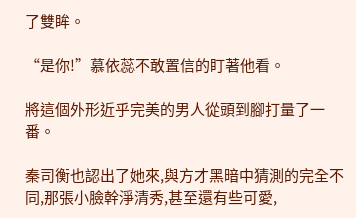了雙眸。

“是你!”慕依蕊不敢置信的盯著他看。

將這個外形近乎完美的男人從頭到腳打量了一番。

秦司衡也認出了她來,與方才黑暗中猜測的完全不同,那張小臉幹淨清秀,甚至還有些可愛,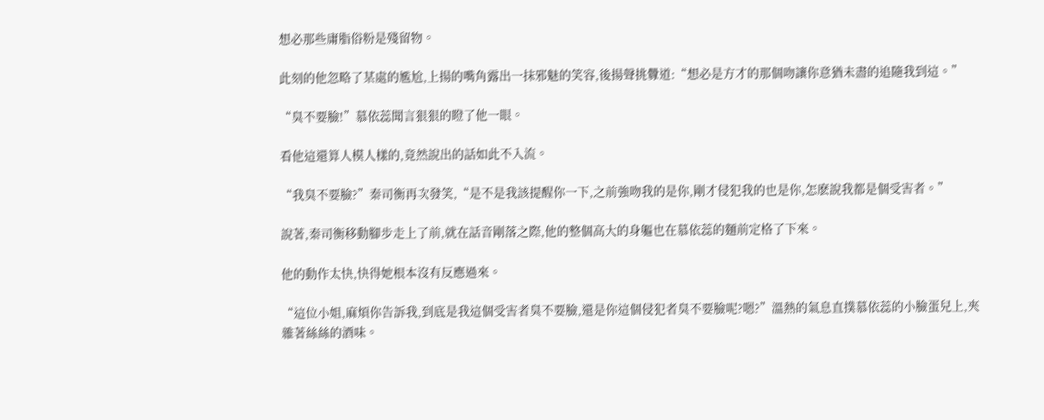想必那些庸脂俗粉是殘留物。

此刻的他忽略了某處的尷尬,上揚的嘴角露出一抹邪魅的笑容,後揚聲挑釁道:“想必是方才的那個吻讓你意猶未盡的追隨我到這。”

“臭不要臉!”慕依蕊聞言狠狠的瞪了他一眼。

看他這還算人模人樣的,竟然說出的話如此不入流。

“我臭不要臉?”秦司衡再次發笑,“是不是我該提醒你一下,之前強吻我的是你,剛才侵犯我的也是你,怎麽說我都是個受害者。”

說著,秦司衡移動腳步走上了前,就在話音剛落之際,他的整個高大的身軀也在慕依蕊的麵前定格了下來。

他的動作太快,快得她根本沒有反應過來。

“這位小姐,麻煩你告訴我,到底是我這個受害者臭不要臉,還是你這個侵犯者臭不要臉呢?嗯?”溫熱的氣息直撲慕依蕊的小臉蛋兒上,夾雜著絲絲的酒味。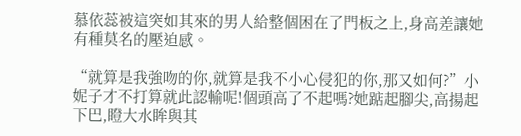慕依蕊被這突如其來的男人給整個困在了門板之上,身高差讓她有種莫名的壓迫感。

“就算是我強吻的你,就算是我不小心侵犯的你,那又如何?”小妮子才不打算就此認輸呢!個頭高了不起嗎?她踮起腳尖,高揚起下巴,瞪大水眸與其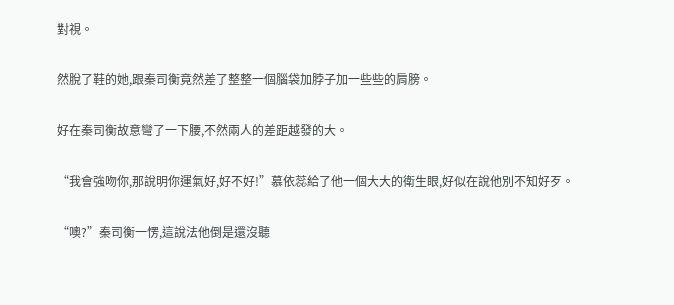對視。

然脫了鞋的她,跟秦司衡竟然差了整整一個腦袋加脖子加一些些的肩膀。

好在秦司衡故意彎了一下腰,不然兩人的差距越發的大。

“我會強吻你,那說明你運氣好,好不好!”慕依蕊給了他一個大大的衛生眼,好似在說他別不知好歹。

“噢?”秦司衡一愣,這說法他倒是還沒聽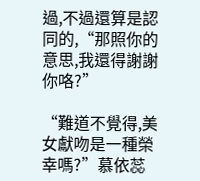過,不過還算是認同的,“那照你的意思,我還得謝謝你咯?”

“難道不覺得,美女獻吻是一種榮幸嗎?”慕依蕊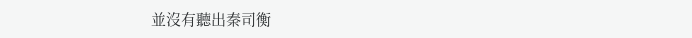並沒有聽出秦司衡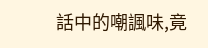話中的嘲諷味,竟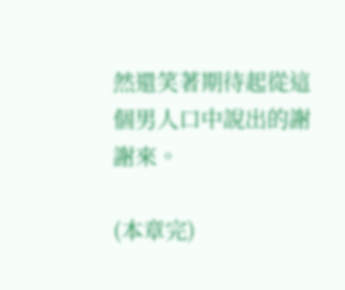然還笑著期待起從這個男人口中說出的謝謝來。

(本章完)